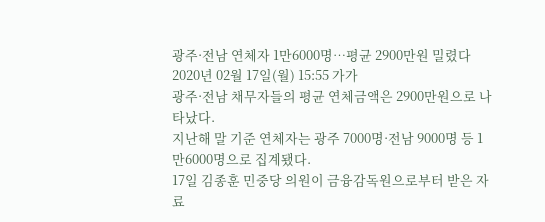광주·전남 연체자 1만6000명…평균 2900만원 밀렸다
2020년 02월 17일(월) 15:55 가가
광주·전남 채무자들의 평균 연체금액은 2900만원으로 나타났다.
지난해 말 기준 연체자는 광주 7000명·전남 9000명 등 1만6000명으로 집계됐다.
17일 김종훈 민중당 의원이 금융감독원으로부터 받은 자료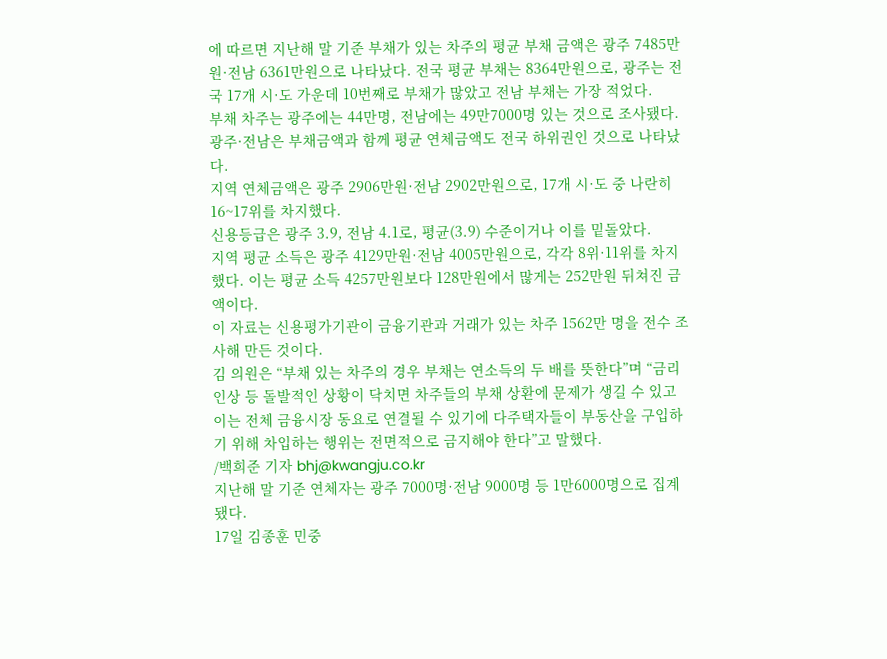에 따르면 지난해 말 기준 부채가 있는 차주의 평균 부채 금액은 광주 7485만원·전남 6361만원으로 나타났다. 전국 평균 부채는 8364만원으로, 광주는 전국 17개 시·도 가운데 10번째로 부채가 많았고 전남 부채는 가장 적었다.
부채 차주는 광주에는 44만명, 전남에는 49만7000명 있는 것으로 조사됐다.
광주·전남은 부채금액과 함께 평균 연체금액도 전국 하위권인 것으로 나타났다.
지역 연체금액은 광주 2906만원·전남 2902만원으로, 17개 시·도 중 나란히 16~17위를 차지했다.
신용등급은 광주 3.9, 전남 4.1로, 평균(3.9) 수준이거나 이를 밑돌았다.
지역 평균 소득은 광주 4129만원·전남 4005만원으로, 각각 8위·11위를 차지했다. 이는 평균 소득 4257만원보다 128만원에서 많게는 252만원 뒤쳐진 금액이다.
이 자료는 신용평가기관이 금융기관과 거래가 있는 차주 1562만 명을 전수 조사해 만든 것이다.
김 의원은 “부채 있는 차주의 경우 부채는 연소득의 두 배를 뜻한다”며 “금리 인상 등 돌발적인 상황이 닥치면 차주들의 부채 상환에 문제가 생길 수 있고 이는 전체 금융시장 동요로 연결될 수 있기에 다주택자들이 부동산을 구입하기 위해 차입하는 행위는 전면적으로 금지해야 한다”고 말했다.
/백희준 기자 bhj@kwangju.co.kr
지난해 말 기준 연체자는 광주 7000명·전남 9000명 등 1만6000명으로 집계됐다.
17일 김종훈 민중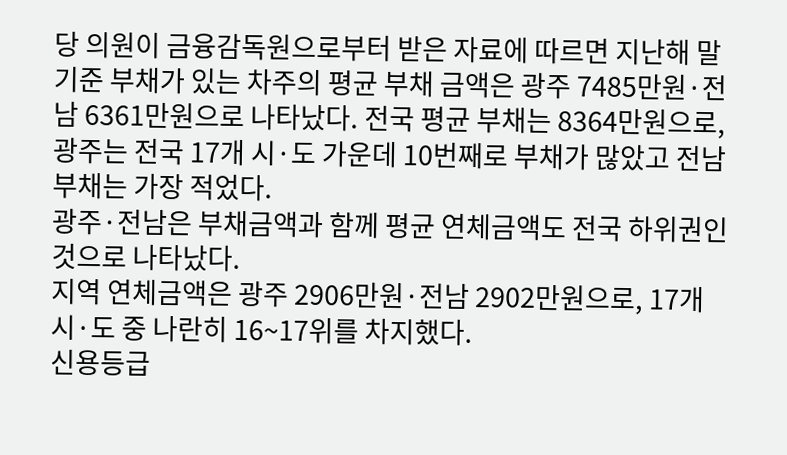당 의원이 금융감독원으로부터 받은 자료에 따르면 지난해 말 기준 부채가 있는 차주의 평균 부채 금액은 광주 7485만원·전남 6361만원으로 나타났다. 전국 평균 부채는 8364만원으로, 광주는 전국 17개 시·도 가운데 10번째로 부채가 많았고 전남 부채는 가장 적었다.
광주·전남은 부채금액과 함께 평균 연체금액도 전국 하위권인 것으로 나타났다.
지역 연체금액은 광주 2906만원·전남 2902만원으로, 17개 시·도 중 나란히 16~17위를 차지했다.
신용등급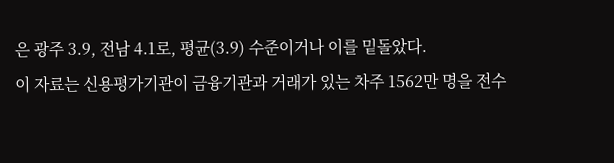은 광주 3.9, 전남 4.1로, 평균(3.9) 수준이거나 이를 밑돌았다.
이 자료는 신용평가기관이 금융기관과 거래가 있는 차주 1562만 명을 전수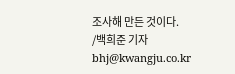조사해 만든 것이다.
/백희준 기자 bhj@kwangju.co.kr